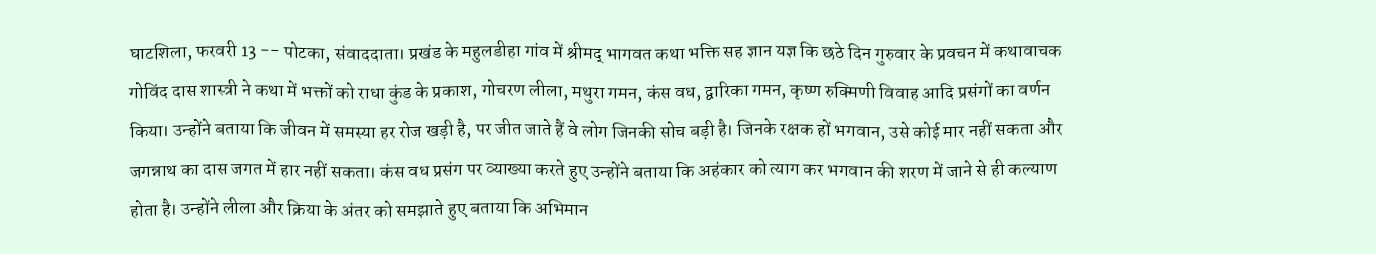घाटशिला, फरवरी 13 -- पोटका, संवाददाता। प्रखंड के महुलडीहा गांव में श्रीमद् भागवत कथा भक्ति सह ज्ञान यज्ञ कि छठे दिन गुरुवार के प्रवचन में कथावाचक गोविंद दास शास्त्री ने कथा में भक्तों को राधा कुंड के प्रकाश, गोचरण लीला, मथुरा गमन, कंस वध, द्वारिका गमन, कृष्ण रुक्मिणी विवाह आदि प्रसंगों का वर्णन किया। उन्होंने बताया कि जीवन में समस्या हर रोज खड़ी है, पर जीत जाते हैं वे लोग जिनकी सोच बड़ी है। जिनके रक्षक हों भगवान, उसे कोई मार नहीं सकता और जगन्नाथ का दास जगत में हार नहीं सकता। कंस वध प्रसंग पर व्याख्या करते हुए उन्होंने बताया कि अहंकार को त्याग कर भगवान की शरण में जाने से ही कल्याण होता है। उन्होंने लीला और क्रिया के अंतर को समझाते हुए बताया कि अभिमान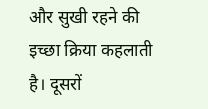और सुखी रहने की इच्छा क्रिया कहलाती है। दूसरों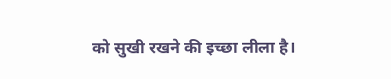को सुखी रखने की इच्छा लीला है।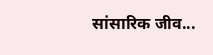सांसारिक जीव...